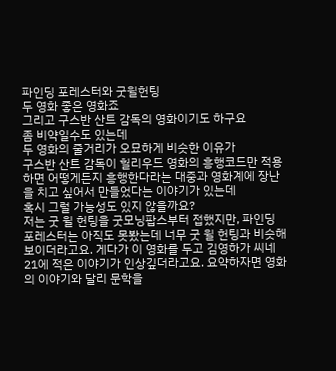파인딩 포레스터와 굿윌헌팅
두 영화 좋은 영화죠
그리고 구스반 산트 감독의 영화이기도 하구요
좀 비약일수도 있는데
두 영화의 줄거리가 오묘하게 비슷한 이유가
구스반 산트 감독이 헐리우드 영화의 흥행코드만 적용하면 어떻게든지 흥행한다라는 대중과 영화계에 장난을 치고 싶어서 만들었다는 이야기가 있는데
혹시 그럴 가능성도 있지 않을까요?
저는 굿 윌 헌팅을 굿모닝팝스부터 접했지만, 파인딩 포레스터는 아직도 못봤는데 너무 굿 윌 헌팅과 비슷해 보이더라고요. 게다가 이 영화를 두고 김영하가 씨네21에 적은 이야기가 인상깊더라고요. 요약하자면 영화의 이야기와 달리 문학을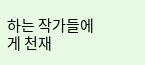하는 작가들에게 천재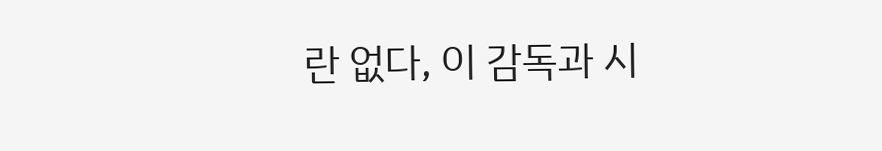란 없다, 이 감독과 시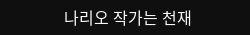나리오 작가는 천재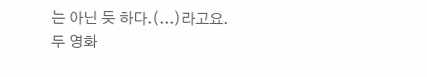는 아닌 듯 하다.(...)라고요.
두 영화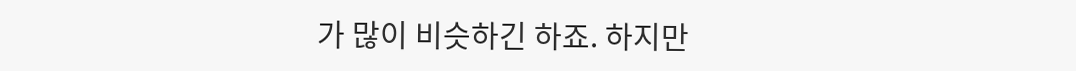가 많이 비슷하긴 하죠. 하지만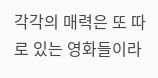각각의 매력은 또 따로 있는 영화들이라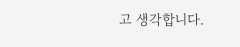고 생각합니다.